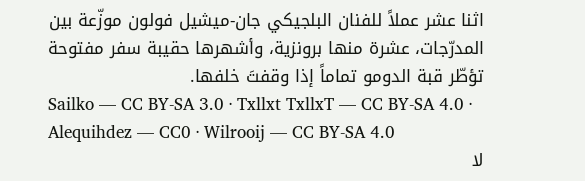اثنا عشر عملاً للفنان البلجيكي جان-ميشيل فولون موزّعة بين المدرّجات، عشرة منها برونزية، وأشهرها حقيبة سفر مفتوحة تؤطّر قبة الدومو تماماً إذا وقفتَ خلفها.
Sailko — CC BY-SA 3.0 · Txllxt TxllxT — CC BY-SA 4.0 · Alequihdez — CC0 · Wilrooij — CC BY-SA 4.0
لا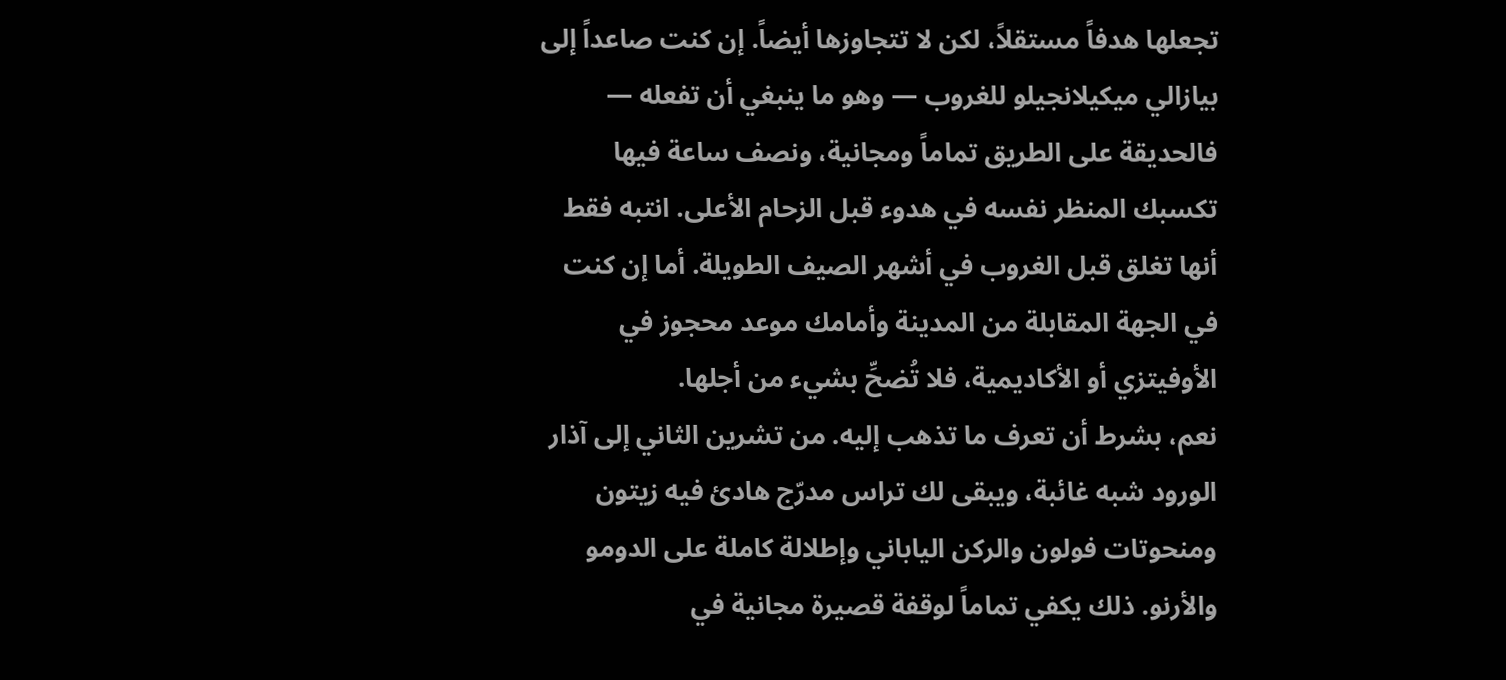تجعلها هدفاً مستقلاً، لكن لا تتجاوزها أيضاً. إن كنت صاعداً إلى بيازالي ميكيلانجيلو للغروب — وهو ما ينبغي أن تفعله — فالحديقة على الطريق تماماً ومجانية، ونصف ساعة فيها تكسبك المنظر نفسه في هدوء قبل الزحام الأعلى. انتبه فقط أنها تغلق قبل الغروب في أشهر الصيف الطويلة. أما إن كنت في الجهة المقابلة من المدينة وأمامك موعد محجوز في الأوفيتزي أو الأكاديمية، فلا تُضحِّ بشيء من أجلها.
نعم، بشرط أن تعرف ما تذهب إليه. من تشرين الثاني إلى آذار الورود شبه غائبة، ويبقى لك تراس مدرّج هادئ فيه زيتون ومنحوتات فولون والركن الياباني وإطلالة كاملة على الدومو والأرنو. ذلك يكفي تماماً لوقفة قصيرة مجانية في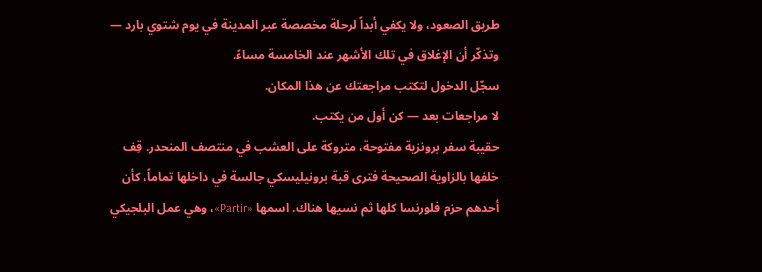طريق الصعود، ولا يكفي أبداً لرحلة مخصصة عبر المدينة في يوم شتوي بارد — وتذكّر أن الإغلاق في تلك الأشهر عند الخامسة مساءً.
سجّل الدخول لتكتب مراجعتك عن هذا المكان.
لا مراجعات بعد — كن أول من يكتب.
حقيبة سفر برونزية مفتوحة، متروكة على العشب في منتصف المنحدر. قِف خلفها بالزاوية الصحيحة فترى قبة برونيليسكي جالسة في داخلها تماماً، كأن أحدهم حزم فلورنسا كلها ثم نسيها هناك. اسمها «Partir»، وهي عمل البلجيكي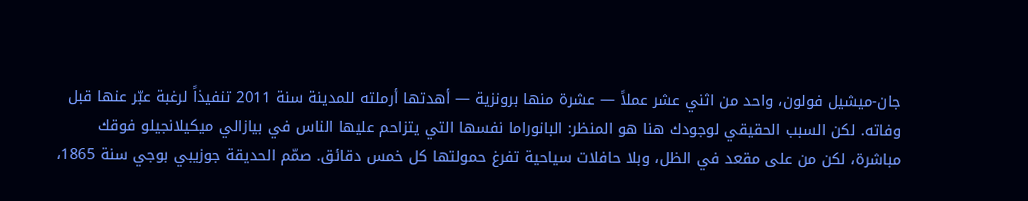جان-ميشيل فولون، واحد من اثني عشر عملاً — عشرة منها برونزية — أهدتها أرملته للمدينة سنة 2011 تنفيذاً لرغبة عبّر عنها قبل وفاته. لكن السبب الحقيقي لوجودك هنا هو المنظر: البانوراما نفسها التي يتزاحم عليها الناس في بيازالي ميكيلانجيلو فوقك مباشرة، لكن من على مقعد في الظل، وبلا حافلات سياحية تفرغ حمولتها كل خمس دقائق. صمّم الحديقة جوزيبي بوجي سنة 1865،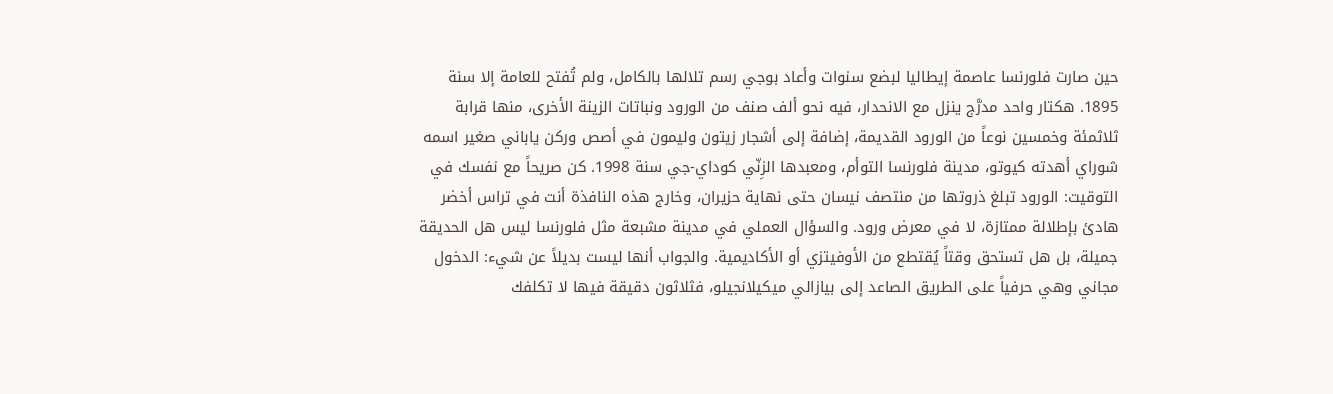حين صارت فلورنسا عاصمة إيطاليا لبضع سنوات وأعاد بوجي رسم تلالها بالكامل، ولم تُفتح للعامة إلا سنة 1895. هكتار واحد مدرَّج ينزل مع الانحدار، فيه نحو ألف صنف من الورود ونباتات الزينة الأخرى، منها قرابة ثلاثمئة وخمسين نوعاً من الورود القديمة، إضافة إلى أشجار زيتون وليمون في أصص وركن ياباني صغير اسمه شوراي أهدته كيوتو، مدينة فلورنسا التوأم، ومعبدها الزِنّي كوداي-جي سنة 1998. كن صريحاً مع نفسك في التوقيت: الورود تبلغ ذروتها من منتصف نيسان حتى نهاية حزيران، وخارج هذه النافذة أنت في تراس أخضر هادئ بإطلالة ممتازة، لا في معرض ورود. والسؤال العملي في مدينة مشبعة مثل فلورنسا ليس هل الحديقة جميلة، بل هل تستحق وقتاً يُقتطع من الأوفيتزي أو الأكاديمية. والجواب أنها ليست بديلاً عن شيء: الدخول مجاني وهي حرفياً على الطريق الصاعد إلى بيازالي ميكيلانجيلو، فثلاثون دقيقة فيها لا تكلفك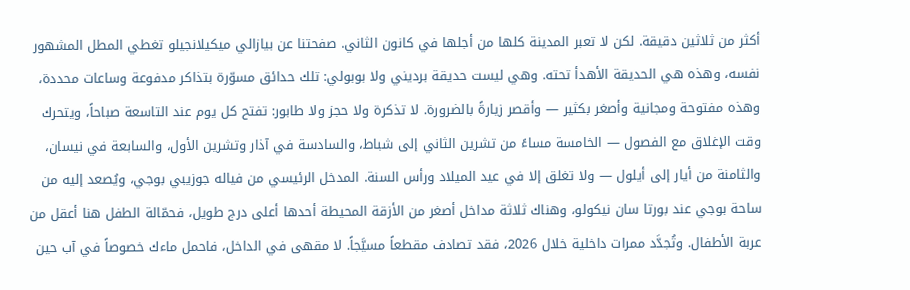أكثر من ثلاثين دقيقة. لكن لا تعبر المدينة كلها من أجلها في كانون الثاني. صفحتنا عن بيازالي ميكيلانجيلو تغطي المطل المشهور نفسه، وهذه هي الحديقة الأهدأ تحته. وهي ليست حديقة برديني ولا بوبولي: تلك حدائق مسوّرة بتذاكر مدفوعة وساعات محددة، وهذه مفتوحة ومجانية وأصغر بكثير — وأقصر زيارةً بالضرورة. لا تذكرة ولا حجز ولا طابور: تفتح كل يوم عند التاسعة صباحاً، ويتحرك وقت الإغلاق مع الفصول — الخامسة مساءً من تشرين الثاني إلى شباط، والسادسة في آذار وتشرين الأول، والسابعة في نيسان، والثامنة من أيار إلى أيلول — ولا تغلق إلا في عيد الميلاد ورأس السنة. المدخل الرئيسي من فياله جوزيبي بوجي، ويُصعد إليه من ساحة بوجي عند بورتا سان نيكولو، وهناك ثلاثة مداخل أصغر من الأزقة المحيطة أحدها أعلى درج طويل، فحمّالة الطفل هنا أعقل من عربة الأطفال. وتُجدَّد ممرات داخلية خلال 2026، فقد تصادف مقطعاً مسيَّجاً. لا مقهى في الداخل، فاحمل ماءك خصوصاً في آب حين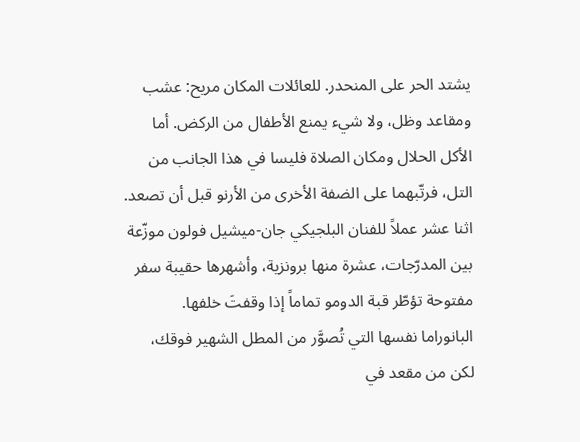يشتد الحر على المنحدر. للعائلات المكان مريح: عشب ومقاعد وظل، ولا شيء يمنع الأطفال من الركض. أما الأكل الحلال ومكان الصلاة فليسا في هذا الجانب من التل، فرتّبهما على الضفة الأخرى من الأرنو قبل أن تصعد.
اثنا عشر عملاً للفنان البلجيكي جان-ميشيل فولون موزّعة بين المدرّجات، عشرة منها برونزية، وأشهرها حقيبة سفر مفتوحة تؤطّر قبة الدومو تماماً إذا وقفتَ خلفها.
البانوراما نفسها التي تُصوَّر من المطل الشهير فوقك، لكن من مقعد في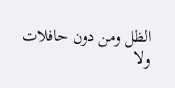الظل ومن دون حافلات ولا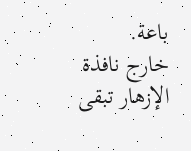باعة.
خارج نافذة الإزهار تبقى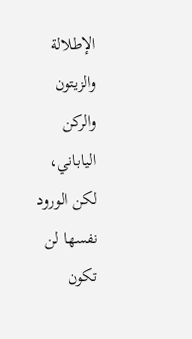الإطلالة والزيتون والركن الياباني، لكن الورود نفسها لن تكون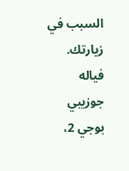السبب في زيارتك.
فياله جوزيبي بوجي 2،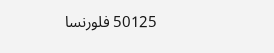50125 فلورنسا